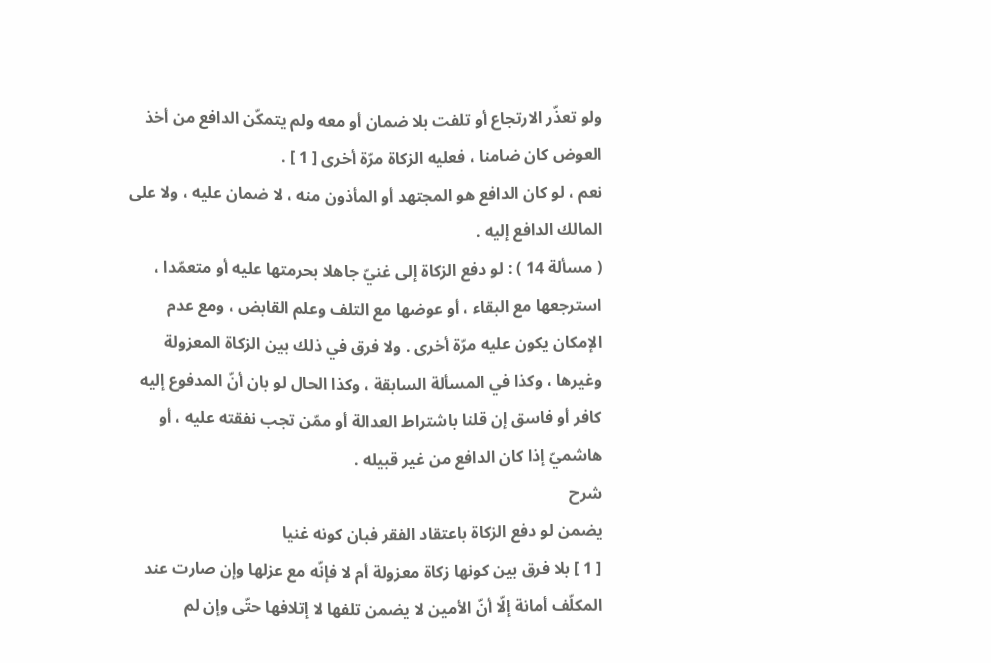ولو تعذّر الارتجاع أو تلفت بلا ضمان أو معه ولم يتمكّن الدافع من أخذ العوض كان ضامنا ، فعليه الزكاة مرّة أخرى [ 1 ] .
نعم ، لو كان الدافع هو المجتهد أو المأذون منه ، لا ضمان عليه ، ولا على المالك الدافع إليه .
( مسألة 14 ) : لو دفع الزكاة إلى غنيّ جاهلا بحرمتها عليه أو متعمّدا ، استرجعها مع البقاء ، أو عوضها مع التلف وعلم القابض ، ومع عدم الإمكان يكون عليه مرّة أخرى . ولا فرق في ذلك بين الزكاة المعزولة وغيرها ، وكذا في المسألة السابقة ، وكذا الحال لو بان أنّ المدفوع إليه كافر أو فاسق إن قلنا باشتراط العدالة أو ممّن تجب نفقته عليه ، أو هاشميّ إذا كان الدافع من غير قبيله .
شرح
يضمن لو دفع الزكاة باعتقاد الفقر فبان كونه غنيا
[ 1 ] بلا فرق بين كونها زكاة معزولة أم لا فإنّه مع عزلها وإن صارت عند المكلّف أمانة إلّا أنّ الأمين لا يضمن تلفها لا إتلافها حتّى وإن لم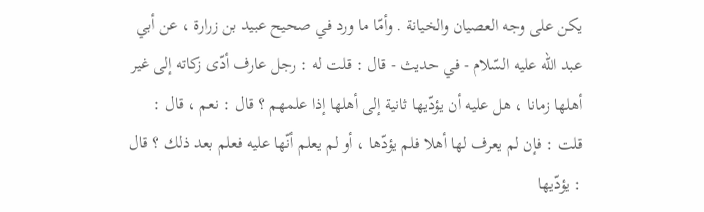يكن على وجه العصيان والخيانة . وأمّا ما ورد في صحيح عبيد بن زرارة ، عن أبي عبد اللّه عليه السّلام - في حديث - قال : قلت له : رجل عارف أدّى زكاته إلى غير أهلها زمانا ، هل عليه أن يؤدّيها ثانية إلى أهلها إذا علمهم ؟ قال : نعم ، قال : قلت : فإن لم يعرف لها أهلا فلم يؤدّها ، أو لم يعلم أنّها عليه فعلم بعد ذلك ؟ قال : يؤدّيها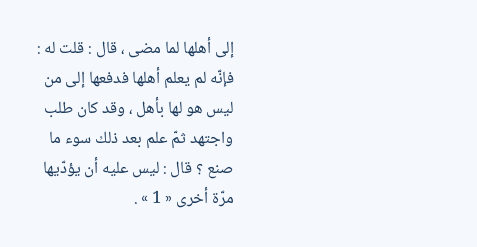إلى أهلها لما مضى ، قال : قلت له : فإنّه لم يعلم أهلها فدفعها إلى من ليس هو لها بأهل ، وقد كان طلب واجتهد ثمّ علم بعد ذلك سوء ما صنع ؟ قال : ليس عليه أن يؤدّيها مرّة أخرى « 1 » .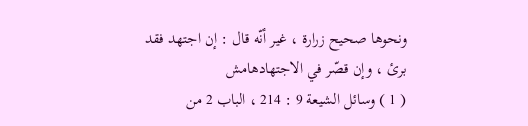ونحوها صحيح زرارة ، غير أنّه قال : إن اجتهد فقد برئ ، وإن قصّر في الاجتهادهامش
( 1 ) وسائل الشيعة 9 : 214 ، الباب 2 من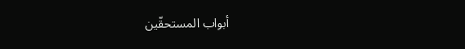أبواب المستحقّين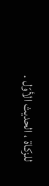للزكاة ، الحديث الأوّل .